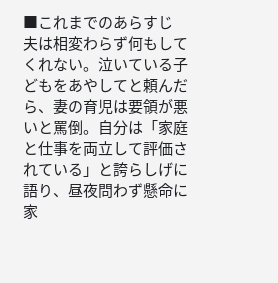■これまでのあらすじ
夫は相変わらず何もしてくれない。泣いている子どもをあやしてと頼んだら、妻の育児は要領が悪いと罵倒。自分は「家庭と仕事を両立して評価されている」と誇らしげに語り、昼夜問わず懸命に家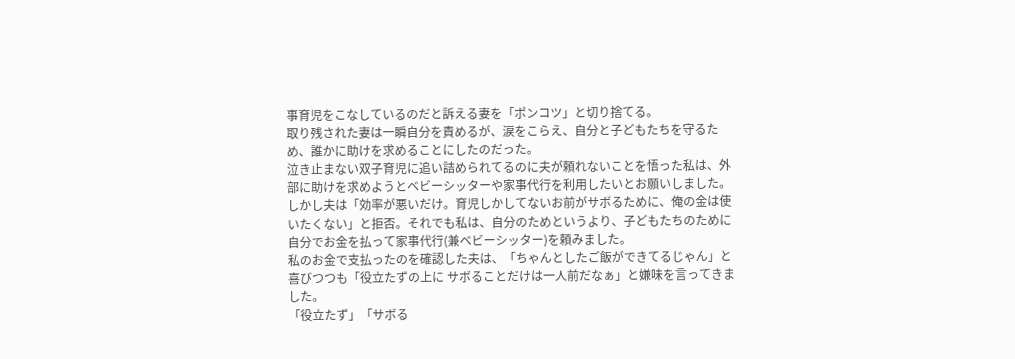事育児をこなしているのだと訴える妻を「ポンコツ」と切り捨てる。
取り残された妻は一瞬自分を責めるが、涙をこらえ、自分と子どもたちを守るため、誰かに助けを求めることにしたのだった。
泣き止まない双子育児に追い詰められてるのに夫が頼れないことを悟った私は、外部に助けを求めようとベビーシッターや家事代行を利用したいとお願いしました。
しかし夫は「効率が悪いだけ。育児しかしてないお前がサボるために、俺の金は使いたくない」と拒否。それでも私は、自分のためというより、子どもたちのために自分でお金を払って家事代行(兼ベビーシッター)を頼みました。
私のお金で支払ったのを確認した夫は、「ちゃんとしたご飯ができてるじゃん」と喜びつつも「役立たずの上に サボることだけは一人前だなぁ」と嫌味を言ってきました。
「役立たず」「サボる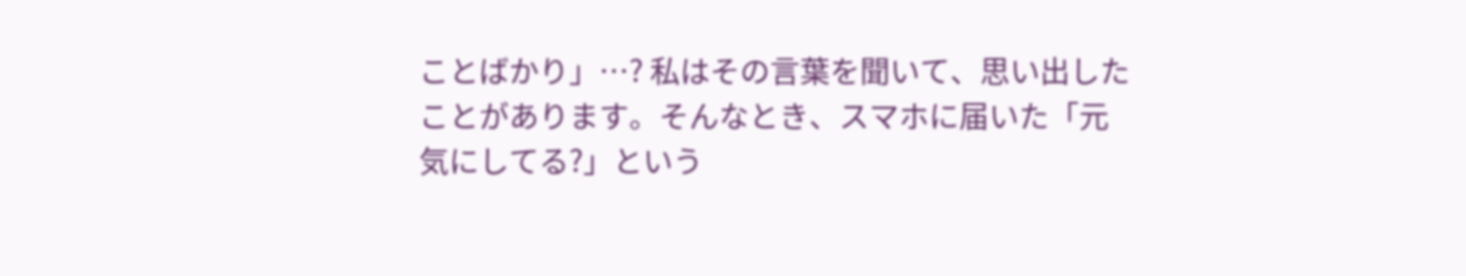ことばかり」…? 私はその言葉を聞いて、思い出したことがあります。そんなとき、スマホに届いた「元気にしてる?」という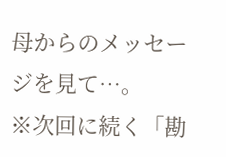母からのメッセージを見て…。
※次回に続く「勘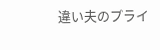違い夫のプライ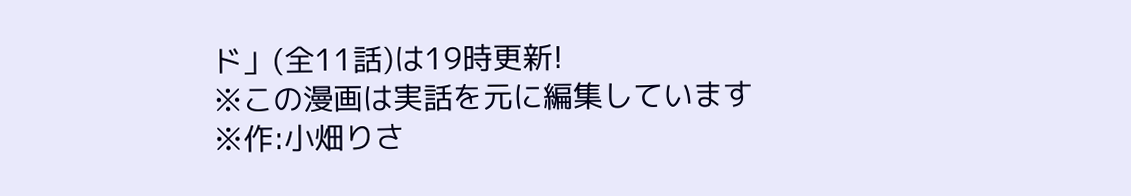ド」(全11話)は19時更新!
※この漫画は実話を元に編集しています
※作:小畑りさ